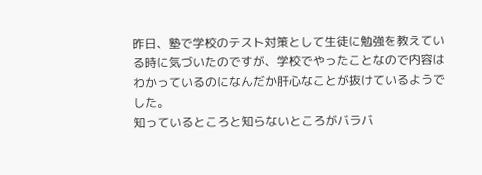昨日、塾で学校のテスト対策として生徒に勉強を教えている時に気づいたのですが、学校でやったことなので内容はわかっているのになんだか肝心なことが抜けているようでした。
知っているところと知らないところがバラバ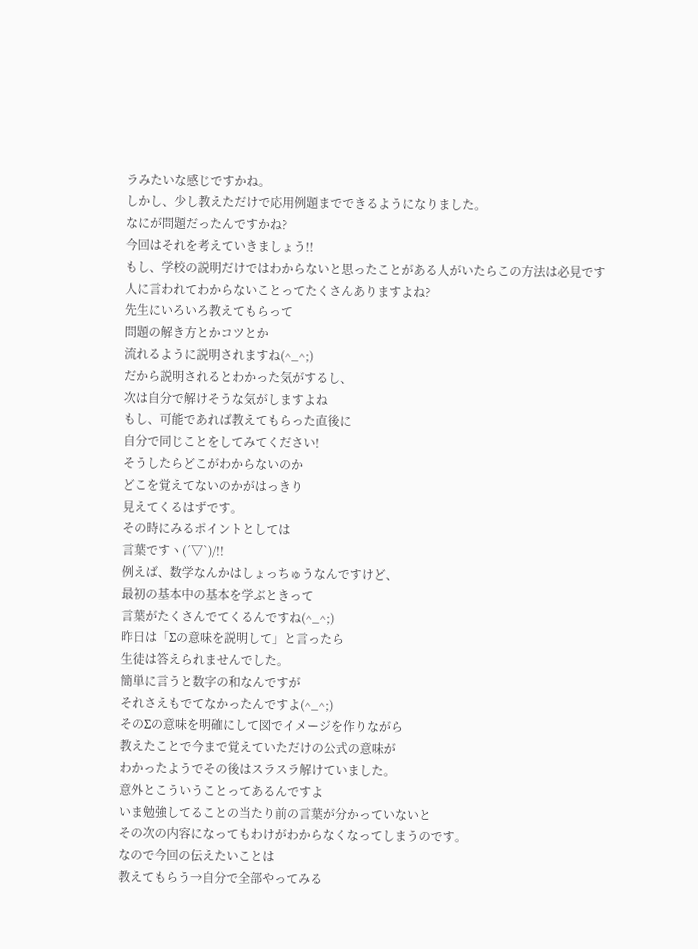ラみたいな感じですかね。
しかし、少し教えただけで応用例題までできるようになりました。
なにが問題だったんですかね?
今回はそれを考えていきましょう!!
もし、学校の説明だけではわからないと思ったことがある人がいたらこの方法は必見です
人に言われてわからないことってたくさんありますよね?
先生にいろいろ教えてもらって
問題の解き方とかコツとか
流れるように説明されますね(^_^;)
だから説明されるとわかった気がするし、
次は自分で解けそうな気がしますよね
もし、可能であれば教えてもらった直後に
自分で同じことをしてみてください!
そうしたらどこがわからないのか
どこを覚えてないのかがはっきり
見えてくるはずです。
その時にみるポイントとしては
言葉ですヽ(´▽`)/!!
例えば、数学なんかはしょっちゅうなんですけど、
最初の基本中の基本を学ぶときって
言葉がたくさんでてくるんですね(^_^;)
昨日は「Σの意味を説明して」と言ったら
生徒は答えられませんでした。
簡単に言うと数字の和なんですが
それさえもでてなかったんですよ(^_^;)
そのΣの意味を明確にして図でイメージを作りながら
教えたことで今まで覚えていただけの公式の意味が
わかったようでその後はスラスラ解けていました。
意外とこういうことってあるんですよ
いま勉強してることの当たり前の言葉が分かっていないと
その次の内容になってもわけがわからなくなってしまうのです。
なので今回の伝えたいことは
教えてもらう→自分で全部やってみる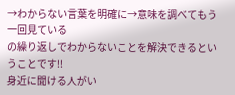→わからない言葉を明確に→意味を調べてもう一回見ている
の繰り返しでわからないことを解決できるということです!!
身近に聞ける人がい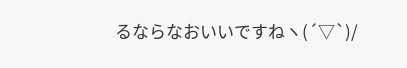るならなおいいですねヽ(´▽`)/